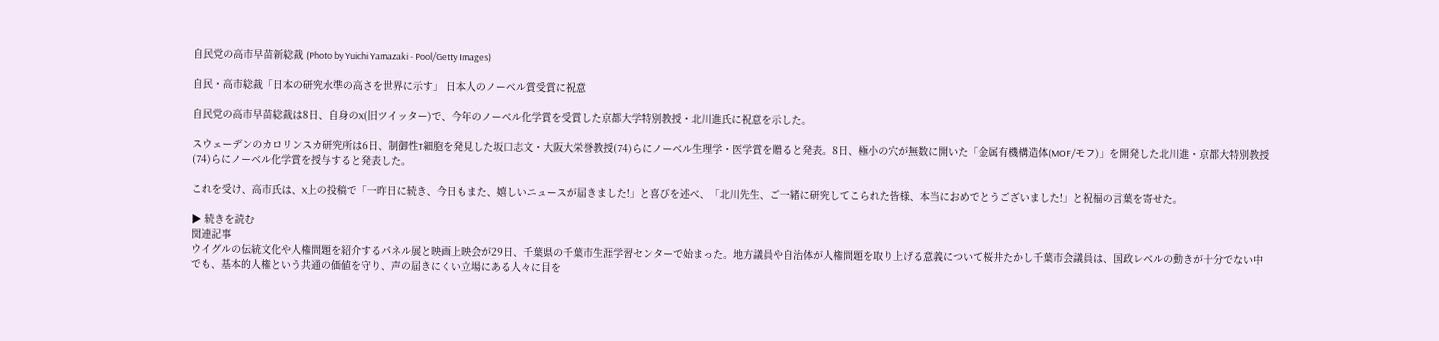自民党の高市早苗新総裁 (Photo by Yuichi Yamazaki - Pool/Getty Images)

自民・高市総裁「日本の研究水準の高さを世界に示す」 日本人のノーベル賞受賞に祝意

自民党の高市早苗総裁は8日、自身のX(旧ツイッター)で、今年のノーベル化学賞を受賞した京都大学特別教授・北川進氏に祝意を示した。

スウェーデンのカロリンスカ研究所は6日、制御性T細胞を発見した坂口志文・大阪大栄誉教授(74)らにノーベル生理学・医学賞を贈ると発表。8日、極小の穴が無数に開いた「金属有機構造体(MOF/モフ)」を開発した北川進・京都大特別教授(74)らにノーベル化学賞を授与すると発表した。

これを受け、高市氏は、X上の投稿で「一昨日に続き、今日もまた、嬉しいニュースが届きました!」と喜びを述べ、「北川先生、ご一緒に研究してこられた皆様、本当におめでとうございました!」と祝福の言葉を寄せた。

▶ 続きを読む
関連記事
ウイグルの伝統文化や人権問題を紹介するパネル展と映画上映会が29日、千葉県の千葉市生涯学習センターで始まった。地方議員や自治体が人権問題を取り上げる意義について桜井たかし千葉市会議員は、国政レベルの動きが十分でない中でも、基本的人権という共通の価値を守り、声の届きにくい立場にある人々に目を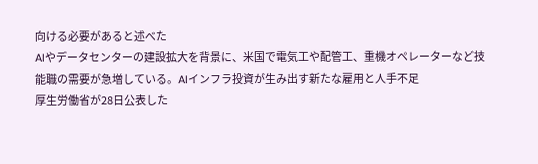向ける必要があると述べた
AIやデータセンターの建設拡大を背景に、米国で電気工や配管工、重機オペレーターなど技能職の需要が急増している。AIインフラ投資が生み出す新たな雇用と人手不足
厚生労働省が28日公表した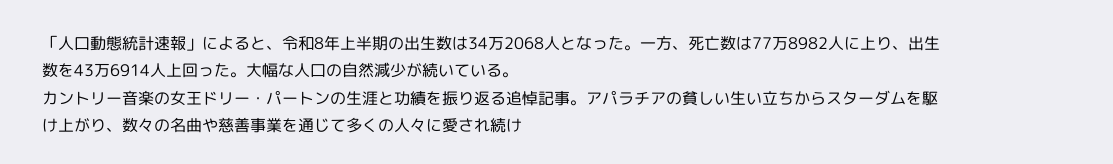「人口動態統計速報」によると、令和8年上半期の出生数は34万2068人となった。一方、死亡数は77万8982人に上り、出生数を43万6914人上回った。大幅な人口の自然減少が続いている。
カントリー音楽の女王ドリー・パートンの生涯と功績を振り返る追悼記事。アパラチアの貧しい生い立ちからスターダムを駆け上がり、数々の名曲や慈善事業を通じて多くの人々に愛され続け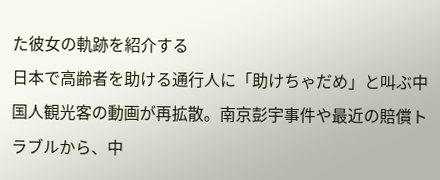た彼女の軌跡を紹介する
日本で高齢者を助ける通行人に「助けちゃだめ」と叫ぶ中国人観光客の動画が再拡散。南京彭宇事件や最近の賠償トラブルから、中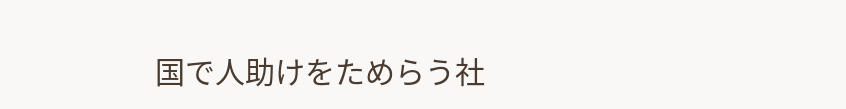国で人助けをためらう社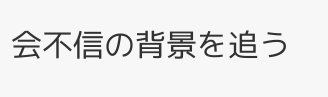会不信の背景を追う